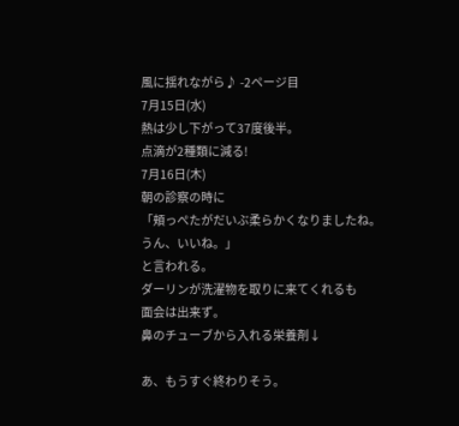風に揺れながら♪ -2ページ目
7月15日(水)
熱は少し下がって37度後半。
点滴が2種類に減る!
7月16日(木)
朝の診察の時に
「頬っぺたがだいぶ柔らかくなりましたね。
うん、いいね。」
と言われる。
ダーリンが洗濯物を取りに来てくれるも
面会は出来ず。
鼻のチューブから入れる栄養剤↓

あ、もうすぐ終わりそう。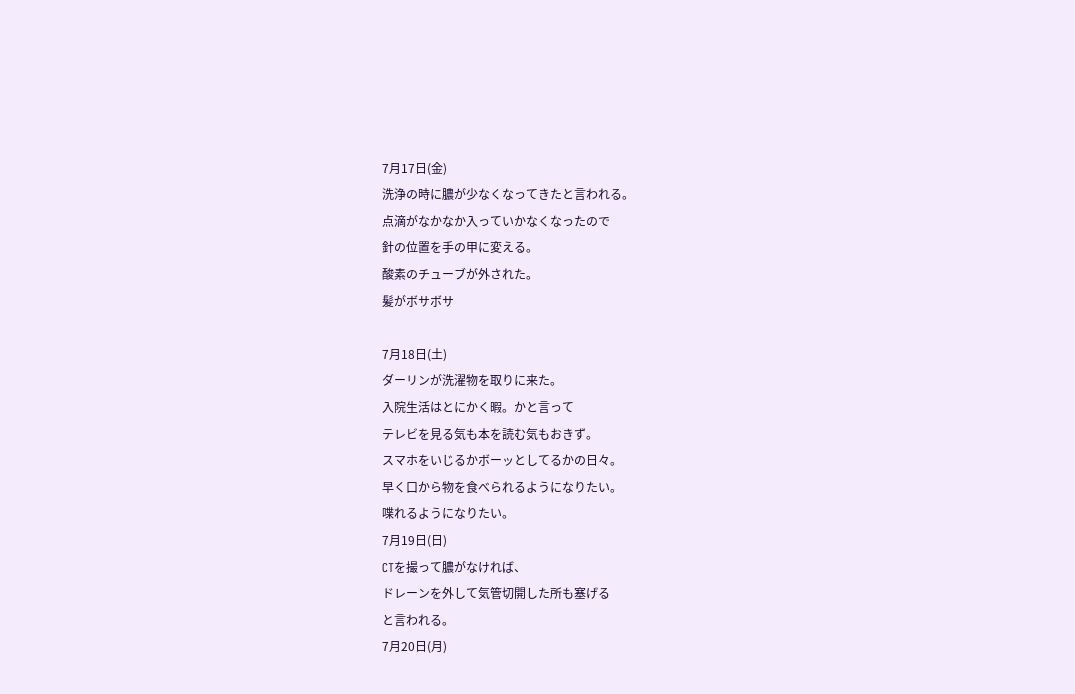7月17日(金)
洗浄の時に膿が少なくなってきたと言われる。
点滴がなかなか入っていかなくなったので
針の位置を手の甲に変える。
酸素のチューブが外された。
髪がボサボサ

7月18日(土)
ダーリンが洗濯物を取りに来た。
入院生活はとにかく暇。かと言って
テレビを見る気も本を読む気もおきず。
スマホをいじるかボーッとしてるかの日々。
早く口から物を食べられるようになりたい。
喋れるようになりたい。
7月19日(日)
CTを撮って膿がなければ、
ドレーンを外して気管切開した所も塞げる
と言われる。
7月20日(月)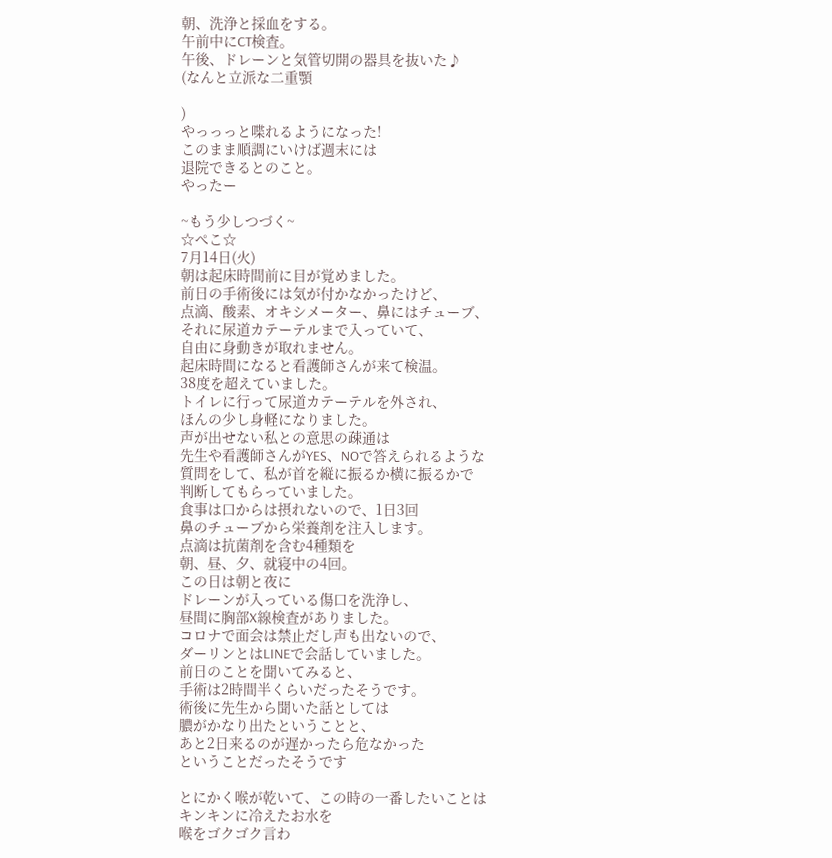朝、洗浄と採血をする。
午前中にCT検査。
午後、ドレーンと気管切開の器具を抜いた♪
(なんと立派な二重顎

)
やっっっと喋れるようになった!
このまま順調にいけば週末には
退院できるとのこと。
やったー

~もう少しつづく~
☆ぺこ☆
7月14日(火)
朝は起床時間前に目が覚めました。
前日の手術後には気が付かなかったけど、
点滴、酸素、オキシメーター、鼻にはチューブ、
それに尿道カテーテルまで入っていて、
自由に身動きが取れません。
起床時間になると看護師さんが来て検温。
38度を超えていました。
トイレに行って尿道カテーテルを外され、
ほんの少し身軽になりました。
声が出せない私との意思の疎通は
先生や看護師さんがYES、NOで答えられるような
質問をして、私が首を縦に振るか横に振るかで
判断してもらっていました。
食事は口からは摂れないので、1日3回
鼻のチューブから栄養剤を注入します。
点滴は抗菌剤を含む4種類を
朝、昼、夕、就寝中の4回。
この日は朝と夜に
ドレーンが入っている傷口を洗浄し、
昼間に胸部X線検査がありました。
コロナで面会は禁止だし声も出ないので、
ダーリンとはLINEで会話していました。
前日のことを聞いてみると、
手術は2時間半くらいだったそうです。
術後に先生から聞いた話としては
膿がかなり出たということと、
あと2日来るのが遅かったら危なかった
ということだったそうです

とにかく喉が乾いて、この時の一番したいことは
キンキンに冷えたお水を
喉をゴクゴク言わ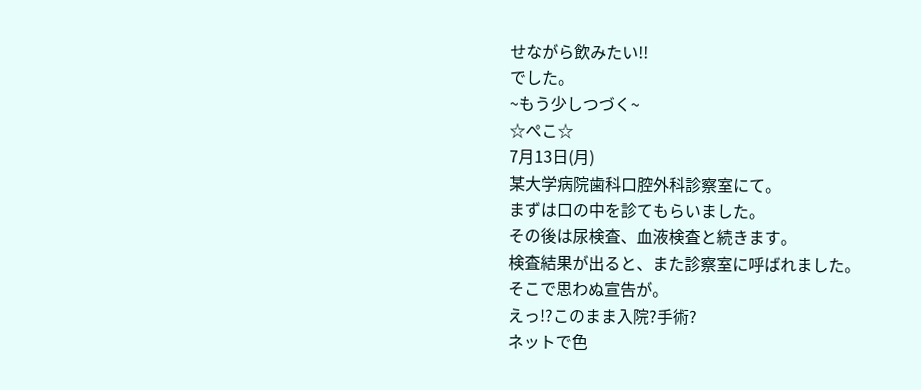せながら飲みたい!!
でした。
~もう少しつづく~
☆ぺこ☆
7月13日(月)
某大学病院歯科口腔外科診察室にて。
まずは口の中を診てもらいました。
その後は尿検査、血液検査と続きます。
検査結果が出ると、また診察室に呼ばれました。
そこで思わぬ宣告が。
えっ!?このまま入院?手術?
ネットで色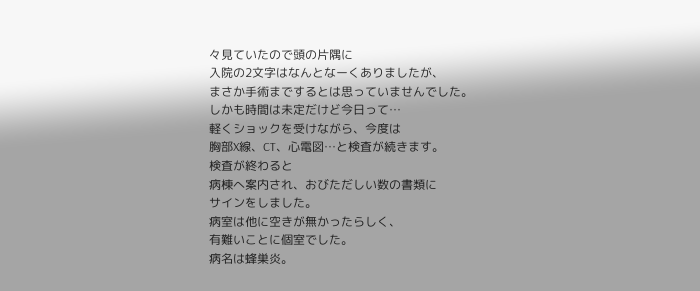々見ていたので頭の片隅に
入院の2文字はなんとなーくありましたが、
まさか手術までするとは思っていませんでした。
しかも時間は未定だけど今日って…
軽くショックを受けながら、今度は
胸部X線、CT、心電図…と検査が続きます。
検査が終わると
病棟へ案内され、おびただしい数の書類に
サインをしました。
病室は他に空きが無かったらしく、
有難いことに個室でした。
病名は蜂巣炎。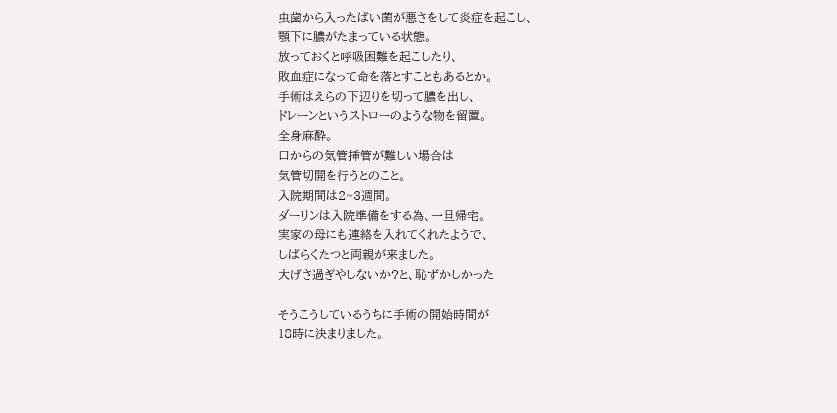虫歯から入ったばい菌が悪さをして炎症を起こし、
顎下に膿がたまっている状態。
放っておくと呼吸困難を起こしたり、
敗血症になって命を落とすこともあるとか。
手術はえらの下辺りを切って膿を出し、
ドレーンというストローのような物を留置。
全身麻酔。
口からの気管挿管が難しい場合は
気管切開を行うとのこと。
入院期間は2~3週間。
ダーリンは入院準備をする為、一旦帰宅。
実家の母にも連絡を入れてくれたようで、
しばらくたつと両親が来ました。
大げさ過ぎやしないか?と、恥ずかしかった

そうこうしているうちに手術の開始時間が
18時に決まりました。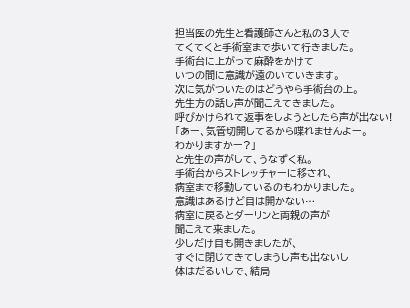担当医の先生と看護師さんと私の3人で
てくてくと手術室まで歩いて行きました。
手術台に上がって麻酔をかけて
いつの間に意識が遠のいていきます。
次に気がついたのはどうやら手術台の上。
先生方の話し声が聞こえてきました。
呼びかけられて返事をしようとしたら声が出ない!
「あー、気管切開してるから喋れませんよー。
わかりますかー?」
と先生の声がして、うなずく私。
手術台からストレッチャーに移され、
病室まで移動しているのもわかりました。
意識はあるけど目は開かない…
病室に戻るとダーリンと両親の声が
聞こえて来ました。
少しだけ目も開きましたが、
すぐに閉じてきてしまうし声も出ないし
体はだるいしで、結局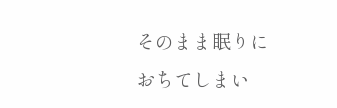そのまま眠りに
おちてしまい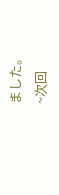ました。
~次回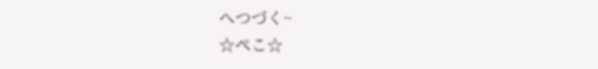へつづく~
☆ぺこ☆